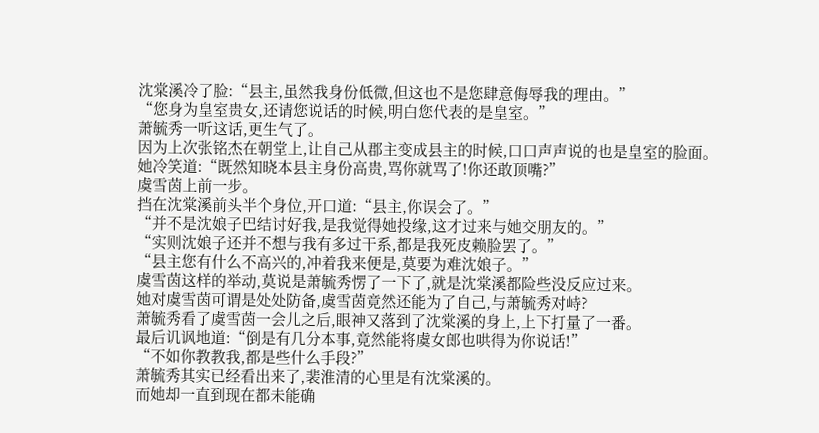沈棠溪冷了脸:“县主,虽然我身份低微,但这也不是您肆意侮辱我的理由。”
“您身为皇室贵女,还请您说话的时候,明白您代表的是皇室。”
萧毓秀一听这话,更生气了。
因为上次张铭杰在朝堂上,让自己从郡主变成县主的时候,口口声声说的也是皇室的脸面。
她冷笑道:“既然知晓本县主身份高贵,骂你就骂了!你还敢顶嘴?”
虞雪茵上前一步。
挡在沈棠溪前头半个身位,开口道:“县主,你误会了。”
“并不是沈娘子巴结讨好我,是我觉得她投缘,这才过来与她交朋友的。”
“实则沈娘子还并不想与我有多过干系,都是我死皮赖脸罢了。”
“县主您有什么不高兴的,冲着我来便是,莫要为难沈娘子。”
虞雪茵这样的举动,莫说是萧毓秀愣了一下了,就是沈棠溪都险些没反应过来。
她对虞雪茵可谓是处处防备,虞雪茵竟然还能为了自己,与萧毓秀对峙?
萧毓秀看了虞雪茵一会儿之后,眼神又落到了沈棠溪的身上,上下打量了一番。
最后讥讽地道:“倒是有几分本事,竟然能将虞女郎也哄得为你说话!”
“不如你教教我,都是些什么手段?”
萧毓秀其实已经看出来了,裴淮清的心里是有沈棠溪的。
而她却一直到现在都未能确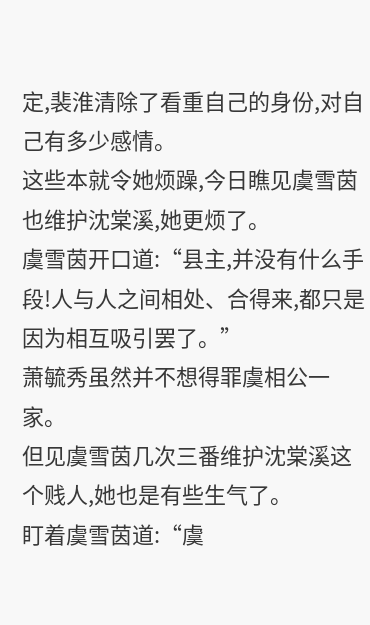定,裴淮清除了看重自己的身份,对自己有多少感情。
这些本就令她烦躁,今日瞧见虞雪茵也维护沈棠溪,她更烦了。
虞雪茵开口道:“县主,并没有什么手段!人与人之间相处、合得来,都只是因为相互吸引罢了。”
萧毓秀虽然并不想得罪虞相公一家。
但见虞雪茵几次三番维护沈棠溪这个贱人,她也是有些生气了。
盯着虞雪茵道:“虞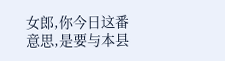女郎,你今日这番意思,是要与本县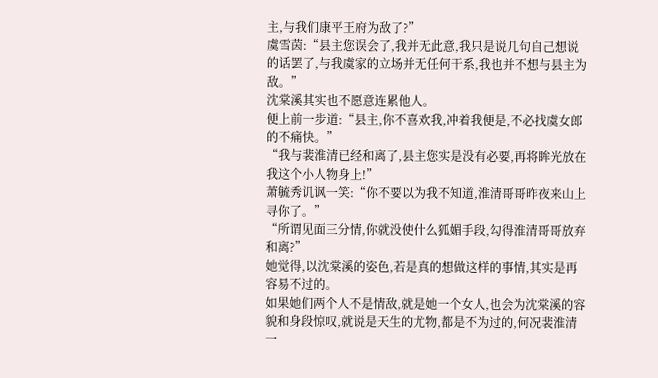主,与我们康平王府为敌了?”
虞雪茵:“县主您误会了,我并无此意,我只是说几句自己想说的话罢了,与我虞家的立场并无任何干系,我也并不想与县主为敌。”
沈棠溪其实也不愿意连累他人。
便上前一步道:“县主,你不喜欢我,冲着我便是,不必找虞女郎的不痛快。”
“我与裴淮清已经和离了,县主您实是没有必要,再将眸光放在我这个小人物身上!”
萧毓秀讥讽一笑:“你不要以为我不知道,淮清哥哥昨夜来山上寻你了。”
“所谓见面三分情,你就没使什么狐媚手段,勾得淮清哥哥放弃和离?”
她觉得,以沈棠溪的姿色,若是真的想做这样的事情,其实是再容易不过的。
如果她们两个人不是情敌,就是她一个女人,也会为沈棠溪的容貌和身段惊叹,就说是天生的尤物,都是不为过的,何况裴淮清一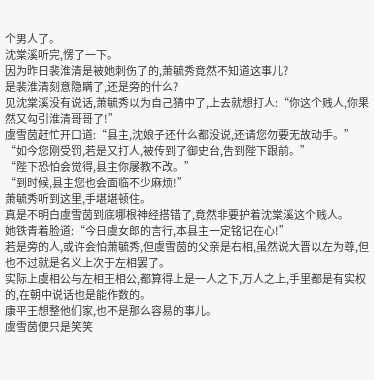个男人了。
沈棠溪听完,愣了一下。
因为昨日裴淮清是被她刺伤了的,萧毓秀竟然不知道这事儿?
是裴淮清刻意隐瞒了,还是旁的什么?
见沈棠溪没有说话,萧毓秀以为自己猜中了,上去就想打人:“你这个贱人,你果然又勾引淮清哥哥了!”
虞雪茵赶忙开口道:“县主,沈娘子还什么都没说,还请您勿要无故动手。”
“如今您刚受罚,若是又打人,被传到了御史台,告到陛下跟前。”
“陛下恐怕会觉得,县主你屡教不改。”
“到时候,县主您也会面临不少麻烦!”
萧毓秀听到这里,手堪堪顿住。
真是不明白虞雪茵到底哪根神经搭错了,竟然非要护着沈棠溪这个贱人。
她铁青着脸道:“今日虞女郎的言行,本县主一定铭记在心!”
若是旁的人,或许会怕萧毓秀,但虞雪茵的父亲是右相,虽然说大晋以左为尊,但也不过就是名义上次于左相罢了。
实际上虞相公与左相王相公,都算得上是一人之下,万人之上,手里都是有实权的,在朝中说话也是能作数的。
康平王想整他们家,也不是那么容易的事儿。
虞雪茵便只是笑笑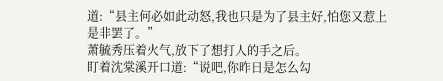道:“县主何必如此动怒,我也只是为了县主好,怕您又惹上是非罢了。”
萧毓秀压着火气,放下了想打人的手之后。
盯着沈棠溪开口道:“说吧,你昨日是怎么勾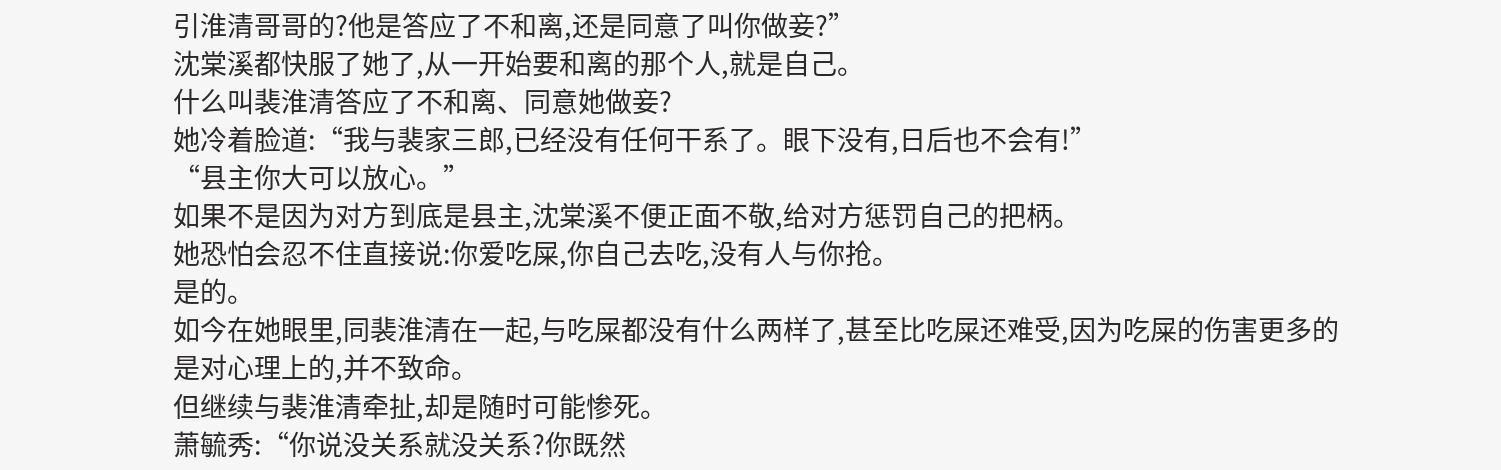引淮清哥哥的?他是答应了不和离,还是同意了叫你做妾?”
沈棠溪都快服了她了,从一开始要和离的那个人,就是自己。
什么叫裴淮清答应了不和离、同意她做妾?
她冷着脸道:“我与裴家三郎,已经没有任何干系了。眼下没有,日后也不会有!”
“县主你大可以放心。”
如果不是因为对方到底是县主,沈棠溪不便正面不敬,给对方惩罚自己的把柄。
她恐怕会忍不住直接说:你爱吃屎,你自己去吃,没有人与你抢。
是的。
如今在她眼里,同裴淮清在一起,与吃屎都没有什么两样了,甚至比吃屎还难受,因为吃屎的伤害更多的是对心理上的,并不致命。
但继续与裴淮清牵扯,却是随时可能惨死。
萧毓秀:“你说没关系就没关系?你既然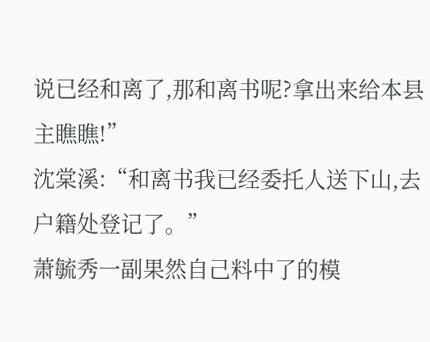说已经和离了,那和离书呢?拿出来给本县主瞧瞧!”
沈棠溪:“和离书我已经委托人送下山,去户籍处登记了。”
萧毓秀一副果然自己料中了的模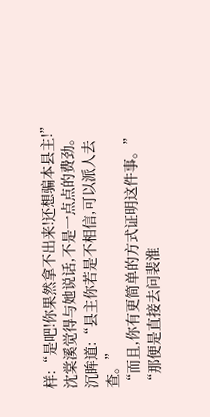样:“是吧!你果然拿不出来!还想骗本县主!”
沈棠溪觉得与她说话,不是一点点的费劲。
沉眸道:“县主你若是不相信,可以派人去查。”
“而且,你有更简单的方式证明这件事。”
“那便是直接去问裴淮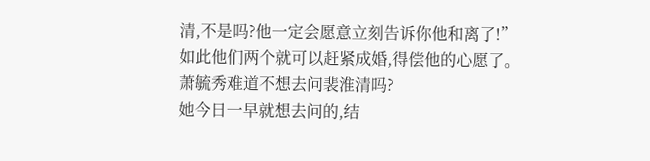清,不是吗?他一定会愿意立刻告诉你他和离了!”
如此他们两个就可以赶紧成婚,得偿他的心愿了。
萧毓秀难道不想去问裴淮清吗?
她今日一早就想去问的,结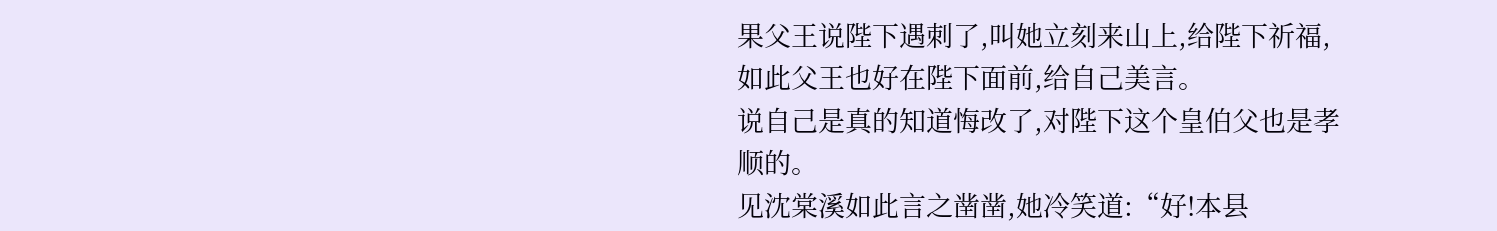果父王说陛下遇刺了,叫她立刻来山上,给陛下祈福,如此父王也好在陛下面前,给自己美言。
说自己是真的知道悔改了,对陛下这个皇伯父也是孝顺的。
见沈棠溪如此言之凿凿,她冷笑道:“好!本县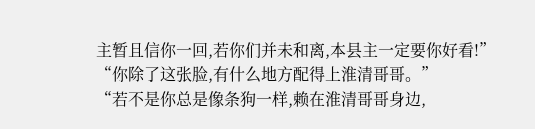主暂且信你一回,若你们并未和离,本县主一定要你好看!”
“你除了这张脸,有什么地方配得上淮清哥哥。”
“若不是你总是像条狗一样,赖在淮清哥哥身边,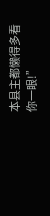本县主都懒得多看你一眼!”